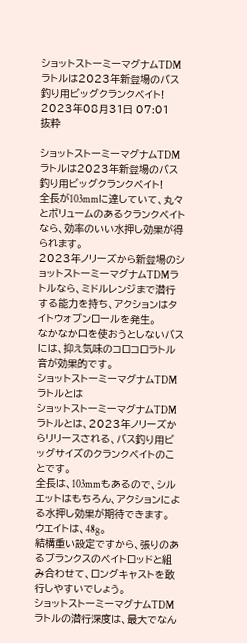ショットストーミーマグナムTDMラトルは2023年新登場のバス釣り用ビッグクランクベイト!
2023年08月31日 07:01
抜粋

ショットストーミーマグナムTDMラトルは2023年新登場のバス釣り用ビッグクランクベイト!
全長が103mmに達していて、丸々とボリュームのあるクランクベイトなら、効率のいい水押し効果が得られます。
2023年ノリーズから新登場のショットストーミーマグナムTDMラトルなら、ミドルレンジまで潜行する能力を持ち、アクションはタイトウォブンロールを発生。
なかなか口を使おうとしないバスには、抑え気味のコロコロラトル音が効果的です。
ショットストーミーマグナムTDMラトルとは
ショットストーミーマグナムTDMラトルとは、2023年ノリーズからリリースされる、バス釣り用ビッグサイズのクランクベイトのことです。
全長は、103mmもあるので、シルエットはもちろん、アクションによる水押し効果が期待できます。
ウエイトは、48g。
結構重い設定ですから、張りのあるブランクスのベイトロッドと組み合わせて、ロングキャストを敢行しやすいでしょう。
ショットストーミーマグナムTDMラトルの潜行深度は、最大でなん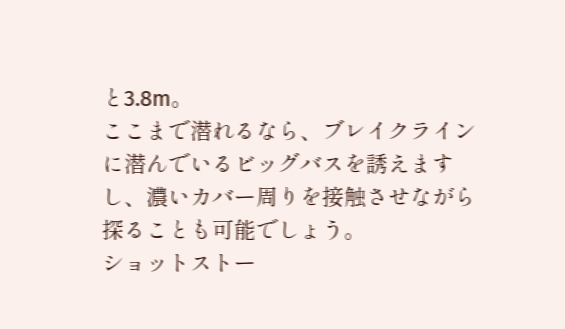と3.8m。
ここまで潜れるなら、ブレイクラインに潜んでいるビッグバスを誘えますし、濃いカバー周りを接触させながら探ることも可能でしょう。
ショットストー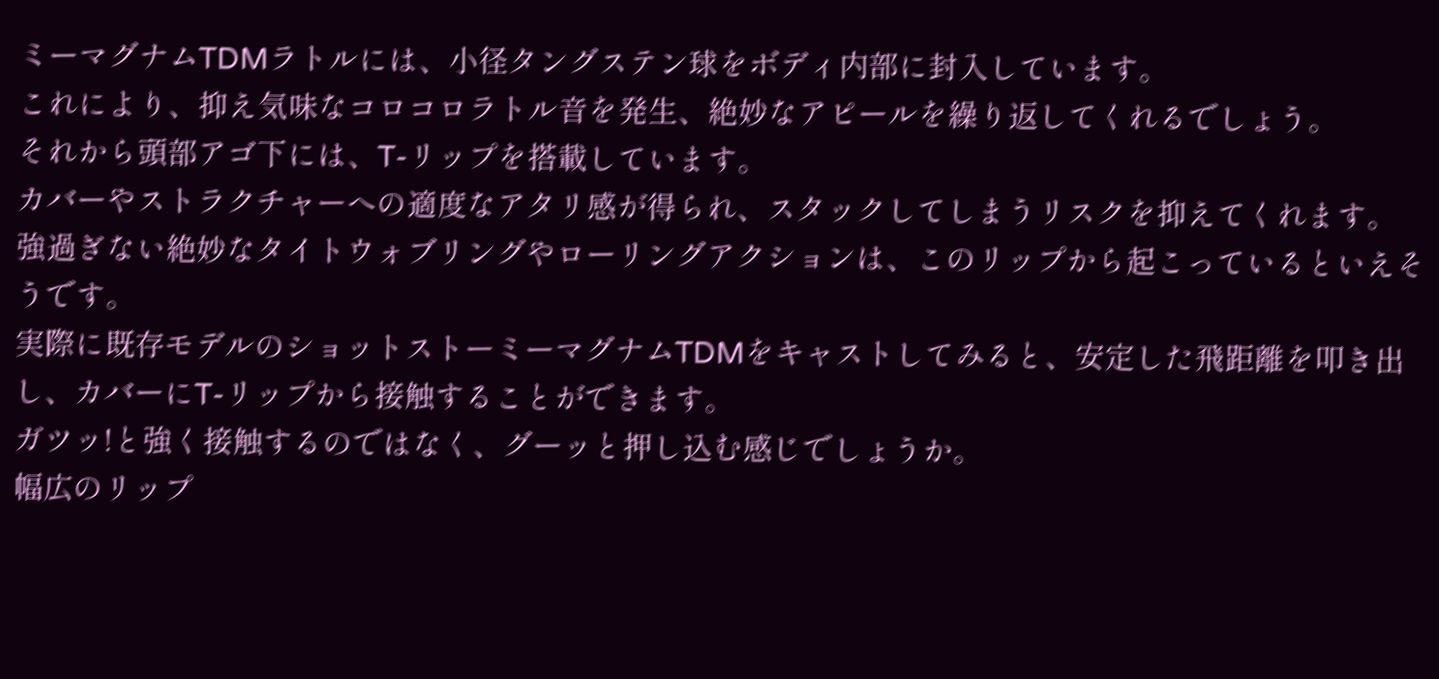ミーマグナムTDMラトルには、小径タングステン球をボディ内部に封入しています。
これにより、抑え気味なコロコロラトル音を発生、絶妙なアピールを繰り返してくれるでしょう。
それから頭部アゴ下には、T-リップを搭載しています。
カバーやストラクチャーへの適度なアタリ感が得られ、スタックしてしまうリスクを抑えてくれます。
強過ぎない絶妙なタイトウォブリングやローリングアクションは、このリップから起こっているといえそうです。
実際に既存モデルのショットストーミーマグナムTDMをキャストしてみると、安定した飛距離を叩き出し、カバーにT-リップから接触することができます。
ガツッ!と強く接触するのではなく、グーッと押し込む感じでしょうか。
幅広のリップ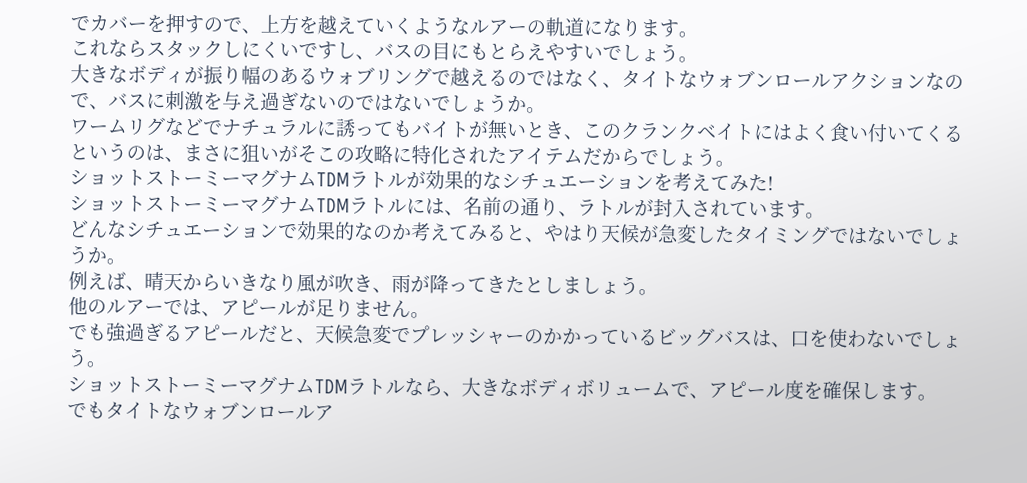でカバーを押すので、上方を越えていくようなルアーの軌道になります。
これならスタックしにくいですし、バスの目にもとらえやすいでしょう。
大きなボディが振り幅のあるウォブリングで越えるのではなく、タイトなウォブンロールアクションなので、バスに刺激を与え過ぎないのではないでしょうか。
ワームリグなどでナチュラルに誘ってもバイトが無いとき、このクランクベイトにはよく食い付いてくるというのは、まさに狙いがそこの攻略に特化されたアイテムだからでしょう。
ショットストーミーマグナムTDMラトルが効果的なシチュエーションを考えてみた!
ショットストーミーマグナムTDMラトルには、名前の通り、ラトルが封入されています。
どんなシチュエーションで効果的なのか考えてみると、やはり天候が急変したタイミングではないでしょうか。
例えば、晴天からいきなり風が吹き、雨が降ってきたとしましょう。
他のルアーでは、アピールが足りません。
でも強過ぎるアピールだと、天候急変でプレッシャーのかかっているビッグバスは、口を使わないでしょう。
ショットストーミーマグナムTDMラトルなら、大きなボディボリュームで、アピール度を確保します。
でもタイトなウォブンロールア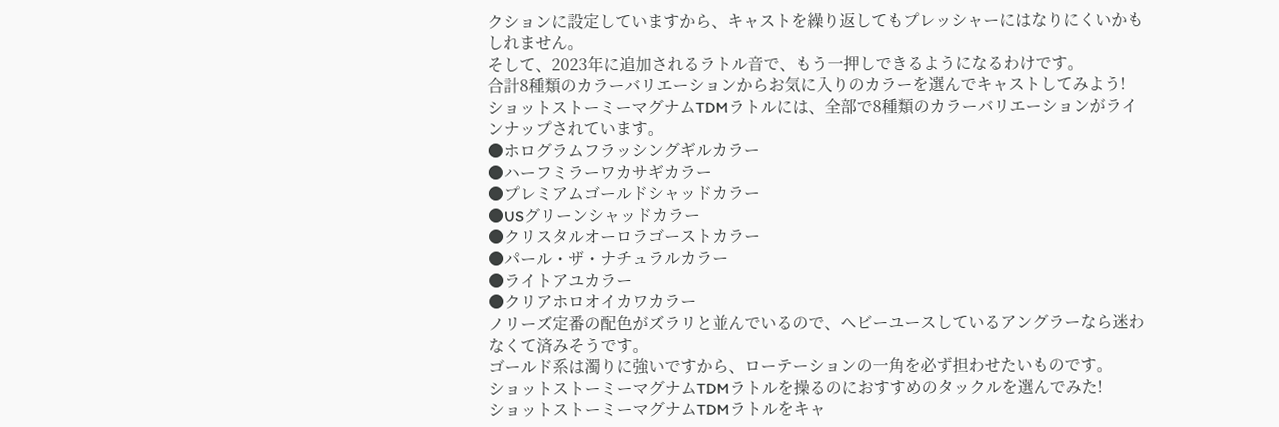クションに設定していますから、キャストを繰り返してもプレッシャーにはなりにくいかもしれません。
そして、2023年に追加されるラトル音で、もう一押しできるようになるわけです。
合計8種類のカラーバリエーションからお気に入りのカラーを選んでキャストしてみよう!
ショットストーミーマグナムTDMラトルには、全部で8種類のカラーバリエーションがラインナップされています。
●ホログラムフラッシングギルカラー
●ハーフミラーワカサギカラー
●プレミアムゴールドシャッドカラー
●USグリーンシャッドカラー
●クリスタルオーロラゴーストカラー
●パール・ザ・ナチュラルカラー
●ライトアユカラー
●クリアホロオイカワカラー
ノリーズ定番の配色がズラリと並んでいるので、ヘビーユースしているアングラーなら迷わなくて済みそうです。
ゴールド系は濁りに強いですから、ローテーションの一角を必ず担わせたいものです。
ショットストーミーマグナムTDMラトルを操るのにおすすめのタックルを選んでみた!
ショットストーミーマグナムTDMラトルをキャ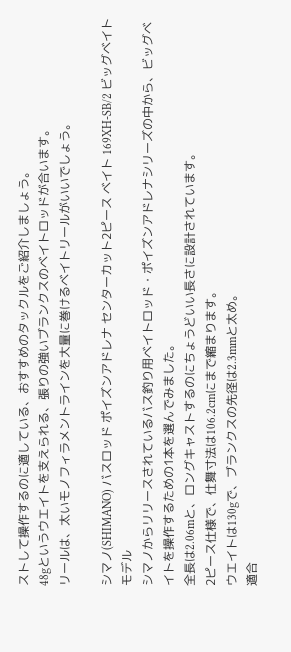ストして操作するのに適している、おすすめのタックルをご紹介しましょう。
48gというウエイトを支えられる、張りの強いブランクスのベイトロッドが合います。
リールは、太いモノフィラメントラインを大量に巻けるベイトリールがいいでしょう。

シマノ(SHIMANO) バスロッド ポイズンアドレナ センターカット2ピース ベイト 169XH-SB/2 ビッグベイトモデル
シマノからリリースされているバス釣り用ベイトロッド・ポイズンアドレナシリーズの中から、ビッグベイトを操作するための1本を選んでみました。
全長は2.06mと、ロングキャストするのにちょうどいい長さに設計されています。
2ピース仕様で、仕舞寸法は106.2cmにまで縮まります。
ウエイトは130gで、ブランクスの先径は2.3mmと太め。
適合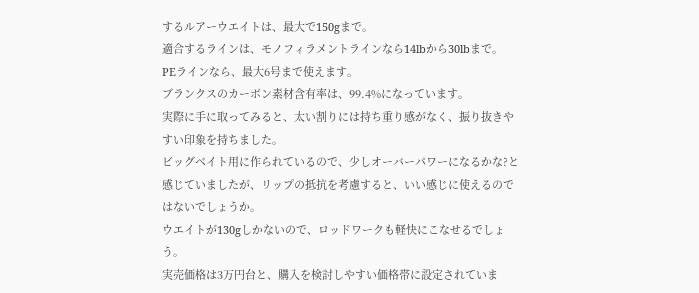するルアーウエイトは、最大で150gまで。
適合するラインは、モノフィラメントラインなら14lbから30lbまで。
PEラインなら、最大6号まで使えます。
ブランクスのカーボン素材含有率は、99.4%になっています。
実際に手に取ってみると、太い割りには持ち重り感がなく、振り抜きやすい印象を持ちました。
ビッグベイト用に作られているので、少しオーバーパワーになるかな?と感じていましたが、リップの抵抗を考慮すると、いい感じに使えるのではないでしょうか。
ウエイトが130gしかないので、ロッドワークも軽快にこなせるでしょう。
実売価格は3万円台と、購入を検討しやすい価格帯に設定されていま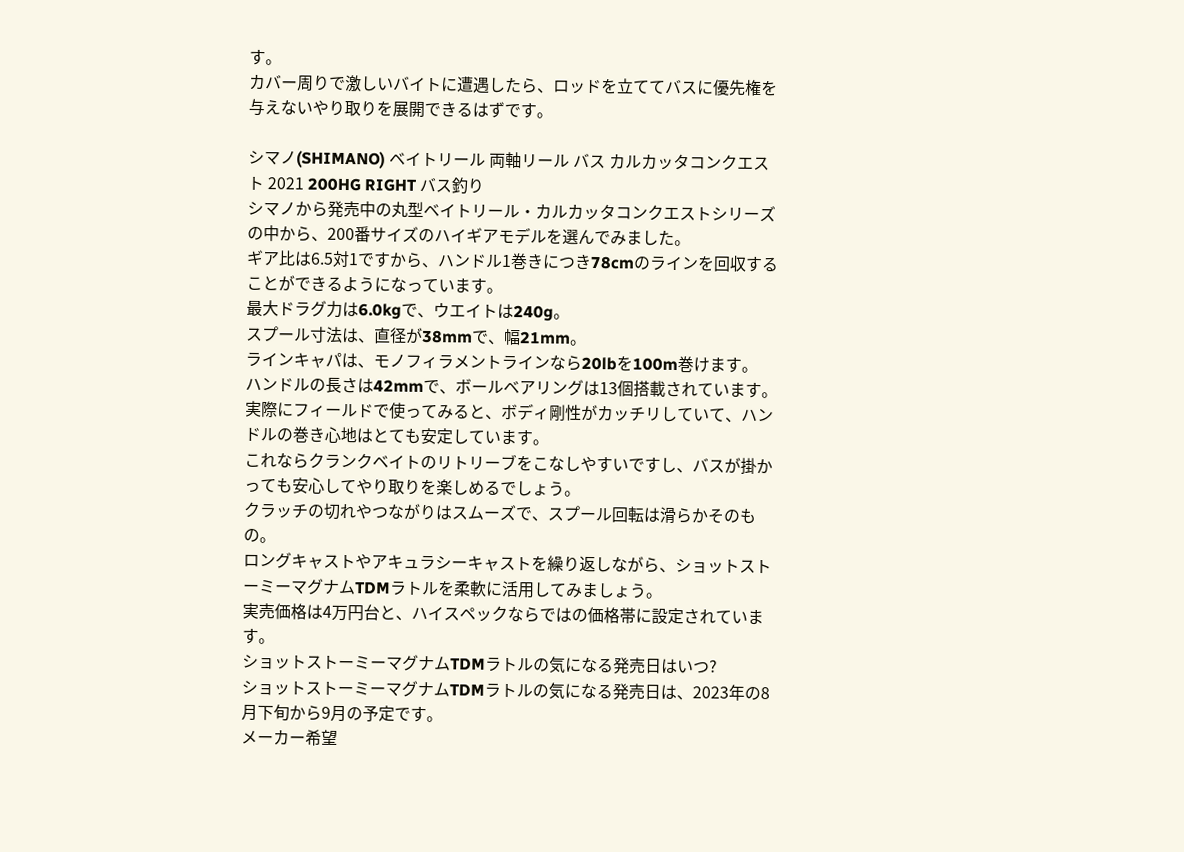す。
カバー周りで激しいバイトに遭遇したら、ロッドを立ててバスに優先権を与えないやり取りを展開できるはずです。

シマノ(SHIMANO) ベイトリール 両軸リール バス カルカッタコンクエスト 2021 200HG RIGHT バス釣り
シマノから発売中の丸型ベイトリール・カルカッタコンクエストシリーズの中から、200番サイズのハイギアモデルを選んでみました。
ギア比は6.5対1ですから、ハンドル1巻きにつき78cmのラインを回収することができるようになっています。
最大ドラグ力は6.0kgで、ウエイトは240g。
スプール寸法は、直径が38mmで、幅21mm。
ラインキャパは、モノフィラメントラインなら20lbを100m巻けます。
ハンドルの長さは42mmで、ボールベアリングは13個搭載されています。
実際にフィールドで使ってみると、ボディ剛性がカッチリしていて、ハンドルの巻き心地はとても安定しています。
これならクランクベイトのリトリーブをこなしやすいですし、バスが掛かっても安心してやり取りを楽しめるでしょう。
クラッチの切れやつながりはスムーズで、スプール回転は滑らかそのもの。
ロングキャストやアキュラシーキャストを繰り返しながら、ショットストーミーマグナムTDMラトルを柔軟に活用してみましょう。
実売価格は4万円台と、ハイスペックならではの価格帯に設定されています。
ショットストーミーマグナムTDMラトルの気になる発売日はいつ?
ショットストーミーマグナムTDMラトルの気になる発売日は、2023年の8月下旬から9月の予定です。
メーカー希望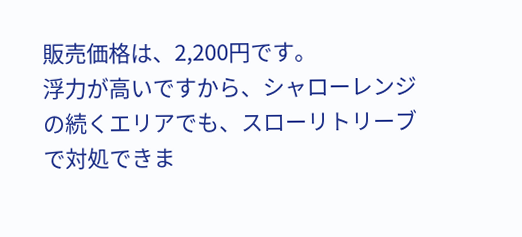販売価格は、2,200円です。
浮力が高いですから、シャローレンジの続くエリアでも、スローリトリーブで対処できま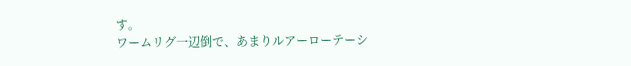す。
ワームリグ一辺倒で、あまりルアーローテーシ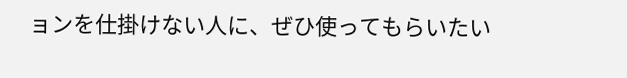ョンを仕掛けない人に、ぜひ使ってもらいたい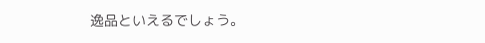逸品といえるでしょう。